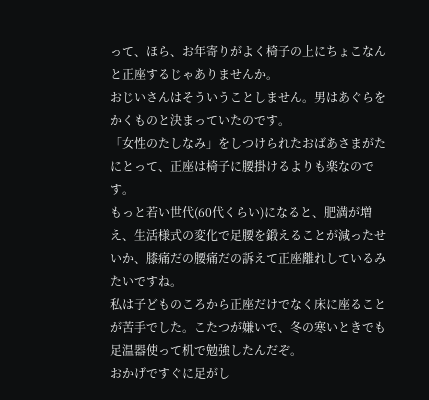って、ほら、お年寄りがよく椅子の上にちょこなんと正座するじゃありませんか。
おじいさんはそういうことしません。男はあぐらをかくものと決まっていたのです。
「女性のたしなみ」をしつけられたおばあさまがたにとって、正座は椅子に腰掛けるよりも楽なのです。
もっと若い世代(60代くらい)になると、肥満が増え、生活様式の変化で足腰を鍛えることが減ったせいか、膝痛だの腰痛だの訴えて正座離れしているみたいですね。
私は子どものころから正座だけでなく床に座ることが苦手でした。こたつが嫌いで、冬の寒いときでも足温器使って机で勉強したんだぞ。
おかげですぐに足がし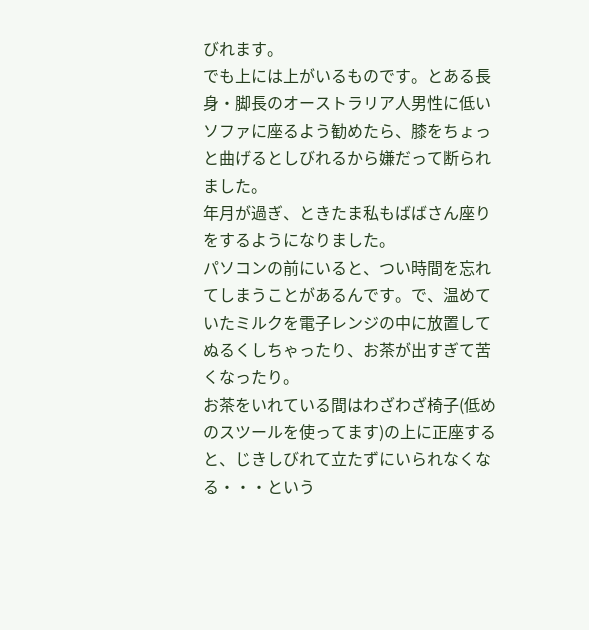びれます。
でも上には上がいるものです。とある長身・脚長のオーストラリア人男性に低いソファに座るよう勧めたら、膝をちょっと曲げるとしびれるから嫌だって断られました。
年月が過ぎ、ときたま私もばばさん座りをするようになりました。
パソコンの前にいると、つい時間を忘れてしまうことがあるんです。で、温めていたミルクを電子レンジの中に放置してぬるくしちゃったり、お茶が出すぎて苦くなったり。
お茶をいれている間はわざわざ椅子(低めのスツールを使ってます)の上に正座すると、じきしびれて立たずにいられなくなる・・・という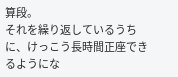算段。
それを繰り返しているうちに、けっこう長時間正座できるようにな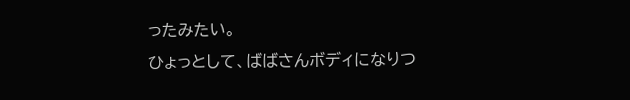ったみたい。
ひょっとして、ばばさんボディになりつ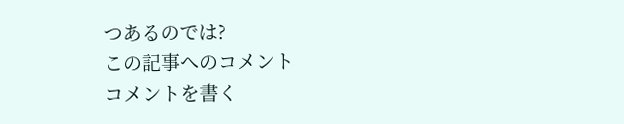つあるのでは?
この記事へのコメント
コメントを書く